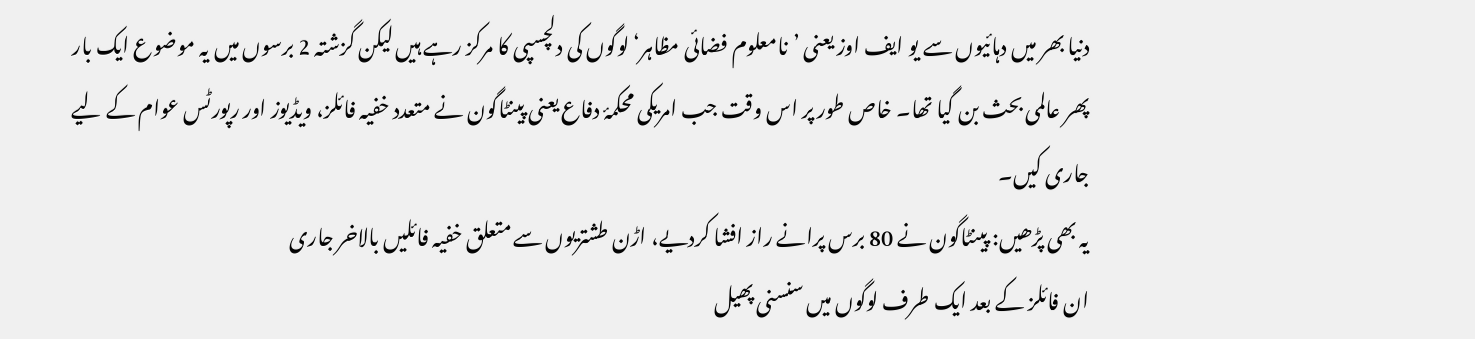دنیا بھر میں دہائیوں سے یو ایف اوز یعنی ’نامعلوم فضائی مظاہر‘ لوگوں کی دلچسپی کا مرکز رہے ہیں لیکن گزشتہ 2 برسوں میں یہ موضوع ایک بار پھر عالمی بحث بن گیا تھا۔ خاص طور پر اس وقت جب امریکی محکمۂ دفاع یعنی پینٹاگون نے متعدد خفیہ فائلز، ویڈیوز اور رپورٹس عوام کے لیے جاری کیں۔
یہ بھی پڑھیں: پینٹاگون نے 80 برس پرانے راز افشا کردیے، اڑن طشتریوں سے متعلق خفیہ فائلیں بالاخر جاری
ان فائلز کے بعد ایک طرف لوگوں میں سنسنی پھیل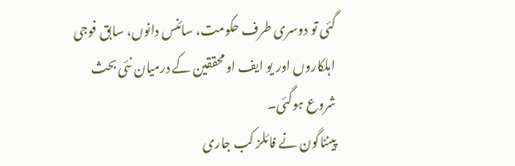گئی تو دوسری طرف حکومت، سائنس دانوں، سابق فوجی اہلکاروں اور یو ایف او محققین کے درمیان نئی بحث شروع ہوگئی۔
پینٹاگون نے فائلز کب جاری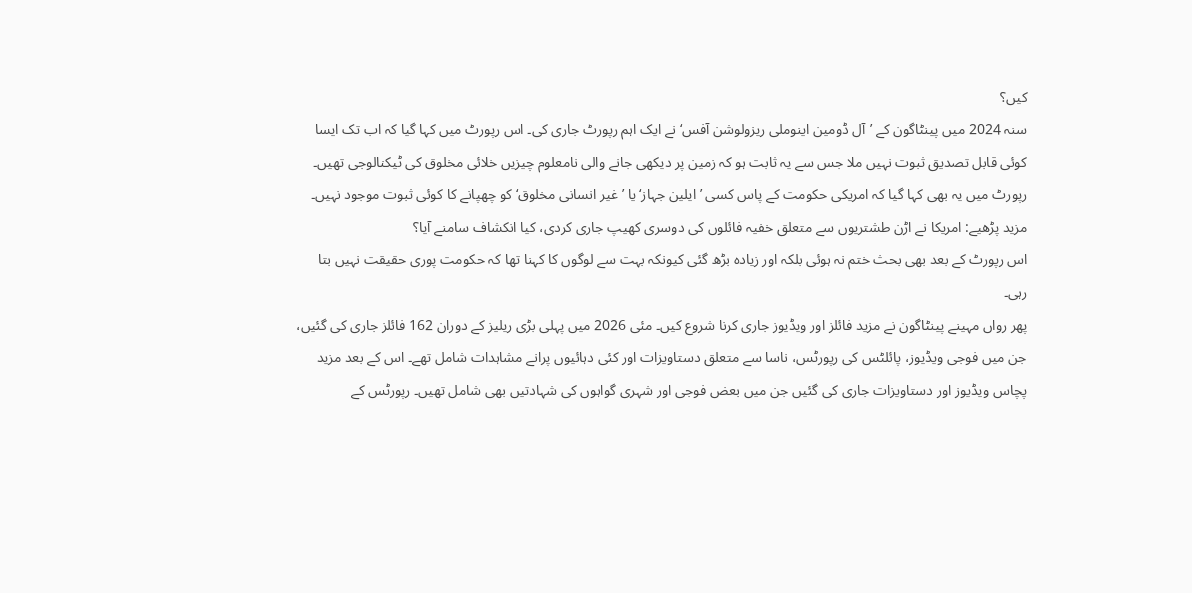کیں؟
سنہ 2024 میں پینٹاگون کے ’آل ڈومین اینوملی ریزولوشن آفس‘ نے ایک اہم رپورٹ جاری کی۔ اس رپورٹ میں کہا گیا کہ اب تک ایسا کوئی قابل تصدیق ثبوت نہیں ملا جس سے یہ ثابت ہو کہ زمین پر دیکھی جانے والی نامعلوم چیزیں خلائی مخلوق کی ٹیکنالوجی تھیں۔ رپورٹ میں یہ بھی کہا گیا کہ امریکی حکومت کے پاس کسی ’ایلین جہاز‘ یا ’غیر انسانی مخلوق‘ کو چھپانے کا کوئی ثبوت موجود نہیں۔
مزید پڑھیے: امریکا نے اڑن طشتریوں سے متعلق خفیہ فائلوں کی دوسری کھیپ جاری کردی، کیا انکشاف سامنے آیا؟
اس رپورٹ کے بعد بھی بحث ختم نہ ہوئی بلکہ اور زیادہ بڑھ گئی کیونکہ بہت سے لوگوں کا کہنا تھا کہ حکومت پوری حقیقت نہیں بتا رہی۔
پھر رواں مہینے پینٹاگون نے مزید فائلز اور ویڈیوز جاری کرنا شروع کیں۔ مئی 2026 میں پہلی بڑی ریلیز کے دوران 162 فائلز جاری کی گئیں، جن میں فوجی ویڈیوز، پائلٹس کی رپورٹس، ناسا سے متعلق دستاویزات اور کئی دہائیوں پرانے مشاہدات شامل تھے۔ اس کے بعد مزید پچاس ویڈیوز اور دستاویزات جاری کی گئیں جن میں بعض فوجی اور شہری گواہوں کی شہادتیں بھی شامل تھیں۔ رپورٹس کے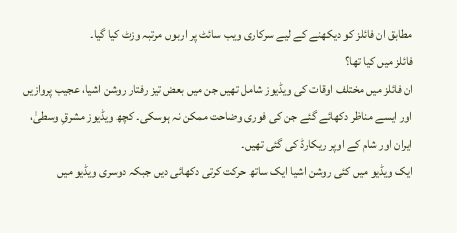مطابق ان فائلز کو دیکھنے کے لیے سرکاری ویب سائٹ پر اربوں مرتبہ وزٹ کیا گیا۔
فائلز میں کیا تھا؟
ان فائلز میں مختلف اوقات کی ویڈیوز شامل تھیں جن میں بعض تیز رفتار روشن اشیا، عجیب پروازیں اور ایسے مناظر دکھائے گئے جن کی فوری وضاحت ممکن نہ ہوسکی۔ کچھ ویڈیوز مشرقِ وسطیٰ، ایران اور شام کے اوپر ریکارڈ کی گئی تھیں۔
ایک ویڈیو میں کئی روشن اشیا ایک ساتھ حرکت کرتی دکھائی دیں جبکہ دوسری ویڈیو میں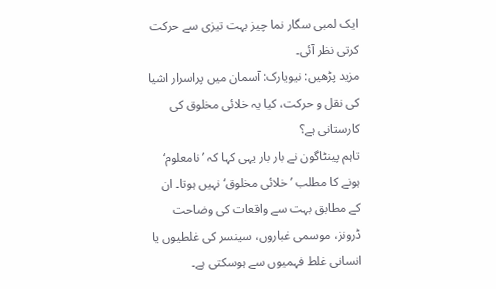ایک لمبی سگار نما چیز بہت تیزی سے حرکت کرتی نظر آئی۔
مزید پڑھیں: نیویارک: آسمان میں پراسرار اشیا کی نقل و حرکت، کیا یہ خلائی مخلوق کی کارستانی ہے؟
تاہم پینٹاگون نے بار بار یہی کہا کہ ’نامعلوم‘ ہونے کا مطلب ’خلائی مخلوق‘ نہیں ہوتا۔ ان کے مطابق بہت سے واقعات کی وضاحت ڈرونز، موسمی غباروں، سینسر کی غلطیوں یا انسانی غلط فہمیوں سے ہوسکتی ہے۔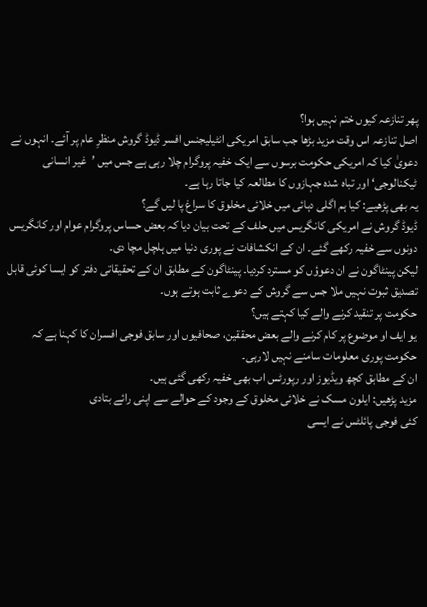پھر تنازعہ کیوں ختم نہیں ہوا؟
اصل تنازعہ اس وقت مزید بڑھا جب سابق امریکی انٹیلیجنس افسر ڈیوڈ گروش منظرِ عام پر آئے۔ انہوں نے دعویٰ کیا کہ امریکی حکومت برسوں سے ایک خفیہ پروگرام چلا رہی ہے جس میں ’غیر انسانی ٹیکنالوجی‘ اور تباہ شدہ جہازوں کا مطالعہ کیا جاتا رہا ہے۔
یہ بھی پڑھیے: کیا ہم اگلی دہائی میں خلائی مخلوق کا سراغ پا لیں گے؟
ڈیوڈ گروش نے امریکی کانگریس میں حلف کے تحت بیان دیا کہ بعض حساس پروگرام عوام اور کانگریس دونوں سے خفیہ رکھے گئے۔ ان کے انکشافات نے پوری دنیا میں ہلچل مچا دی۔
لیکن پینٹاگون نے ان دعوؤں کو مسترد کردیا۔ پینٹاگون کے مطابق ان کے تحقیقاتی دفتر کو ایسا کوئی قابل تصدیق ثبوت نہیں ملا جس سے گروش کے دعوے ثابت ہوتے ہوں۔
حکومت پر تنقید کرنے والے کیا کہتے ہیں؟
یو ایف او موضوع پر کام کرنے والے بعض محققین، صحافیوں اور سابق فوجی افسران کا کہنا ہے کہ حکومت پوری معلومات سامنے نہیں لارہی۔
ان کے مطابق کچھ ویڈیوز اور رپورٹس اب بھی خفیہ رکھی گئی ہیں۔
مزید پڑھیں: ایلون مسک نے خلائی مخلوق کے وجود کے حوالے سے اپنی رائے بتادی
کئی فوجی پائلٹس نے ایسی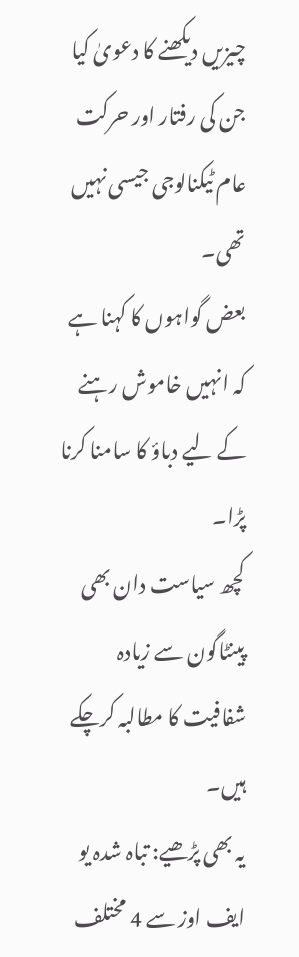چیزیں دیکھنے کا دعویٰ کیا جن کی رفتار اور حرکت عام ٹیکنالوجی جیسی نہیں تھی۔
بعض گواہوں کا کہنا ہے کہ انہیں خاموش رہنے کے لیے دباؤ کا سامنا کرنا پڑا۔
کچھ سیاست دان بھی پینٹاگون سے زیادہ شفافیت کا مطالبہ کرچکے ہیں۔
یہ بھی پڑھیے: تباہ شدہ یو ایف اوز سے 4 مختلف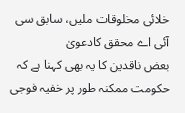خلائی مخلوقات ملیں، سابق سی آئی اے محقق کادعویٰ
بعض ناقدین کا یہ بھی کہنا ہے کہ حکومت ممکنہ طور پر خفیہ فوجی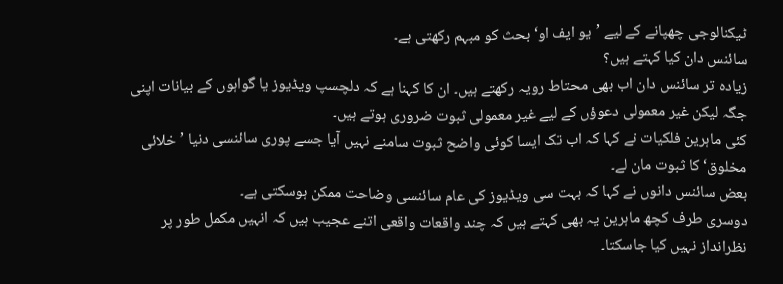ٹیکنالوجی چھپانے کے لیے ’یو ایف او‘ بحث کو مبہم رکھتی ہے۔
سائنس دان کیا کہتے ہیں؟
زیادہ تر سائنس دان اب بھی محتاط رویہ رکھتے ہیں۔ ان کا کہنا ہے کہ دلچسپ ویڈیوز یا گواہوں کے بیانات اپنی جگہ لیکن غیر معمولی دعوؤں کے لیے غیر معمولی ثبوت ضروری ہوتے ہیں۔
کئی ماہرین فلکیات نے کہا کہ اب تک ایسا کوئی واضح ثبوت سامنے نہیں آیا جسے پوری سائنسی دنیا ’خلائی مخلوق‘ کا ثبوت مان لے۔
بعض سائنس دانوں نے کہا کہ بہت سی ویڈیوز کی عام سائنسی وضاحت ممکن ہوسکتی ہے۔
دوسری طرف کچھ ماہرین یہ بھی کہتے ہیں کہ چند واقعات واقعی اتنے عجیب ہیں کہ انہیں مکمل طور پر نظرانداز نہیں کیا جاسکتا۔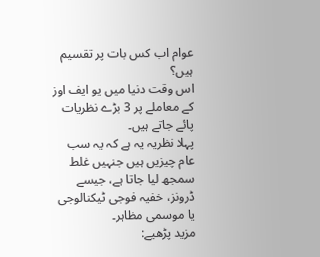عوام اب کس بات پر تقسیم ہیں؟
اس وقت دنیا میں یو ایف اوز کے معاملے پر 3 بڑے نظریات پائے جاتے ہیں۔
پہلا نظریہ یہ ہے کہ یہ سب عام چیزیں ہیں جنہیں غلط سمجھ لیا جاتا ہے، جیسے ڈرونز، خفیہ فوجی ٹیکنالوجی یا موسمی مظاہر۔
مزید پڑھیے: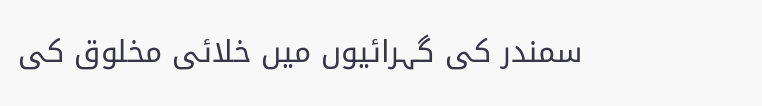سمندر کی گہرائیوں میں خلائی مخلوق کی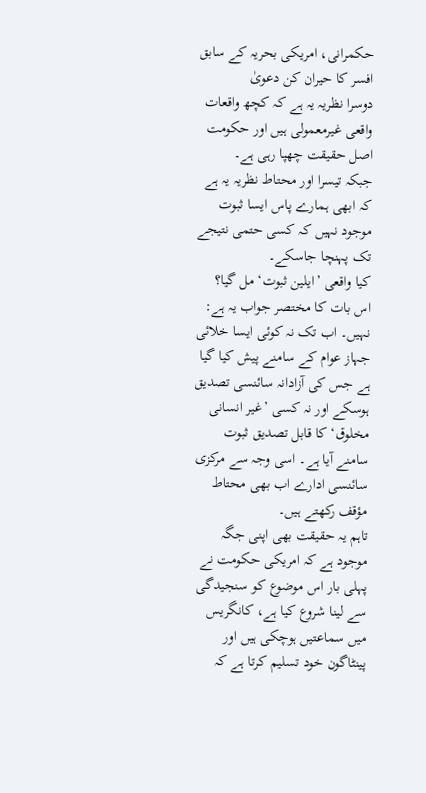حکمرانی، امریکی بحریہ کے سابق افسر کا حیران کن دعویٰ
دوسرا نظریہ یہ ہے کہ کچھ واقعات واقعی غیرمعمولی ہیں اور حکومت اصل حقیقت چھپا رہی ہے۔
جبکہ تیسرا اور محتاط نظریہ یہ ہے کہ ابھی ہمارے پاس ایسا ثبوت موجود نہیں کہ کسی حتمی نتیجے تک پہنچا جاسکے۔
کیا واقعی ’ایلین ثبوت‘ مل گیا؟
اس بات کا مختصر جواب یہ ہے: نہیں۔ اب تک نہ کوئی ایسا خلائی جہاز عوام کے سامنے پیش کیا گیا ہے جس کی آزادانہ سائنسی تصدیق ہوسکے اور نہ کسی ’غیر انسانی مخلوق‘ کا قابل تصدیق ثبوت سامنے آیا ہے۔ اسی وجہ سے مرکزی سائنسی ادارے اب بھی محتاط مؤقف رکھتے ہیں۔
تاہم یہ حقیقت بھی اپنی جگہ موجود ہے کہ امریکی حکومت نے پہلی بار اس موضوع کو سنجیدگی سے لینا شروع کیا ہے، کانگریس میں سماعتیں ہوچکی ہیں اور پینٹاگون خود تسلیم کرتا ہے کہ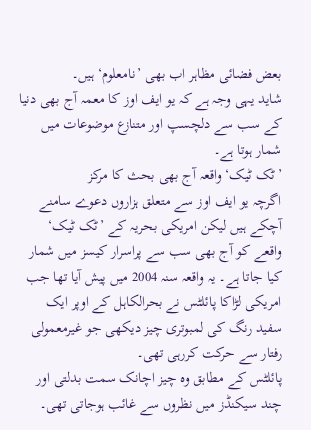بعض فضائی مظاہر اب بھی ’نامعلوم‘ ہیں۔
شاید یہی وجہ ہے کہ یو ایف اوز کا معمہ آج بھی دنیا کے سب سے دلچسپ اور متنازع موضوعات میں شمار ہوتا ہے۔
’ٹک ٹیک‘ واقعہ آج بھی بحث کا مرکز
اگرچہ یو ایف اوز سے متعلق ہزاروں دعوے سامنے آچکے ہیں لیکن امریکی بحریہ کے ’ٹک ٹیک‘ واقعے کو آج بھی سب سے پراسرار کیسز میں شمار کیا جاتا ہے۔ یہ واقعہ سنہ 2004 میں پیش آیا تھا جب امریکی لڑاکا پائلٹس نے بحرالکاہل کے اوپر ایک سفید رنگ کی لمبوتری چیز دیکھی جو غیرمعمولی رفتار سے حرکت کررہی تھی۔
پائلٹس کے مطابق وہ چیز اچانک سمت بدلتی اور چند سیکنڈز میں نظروں سے غائب ہوجاتی تھی۔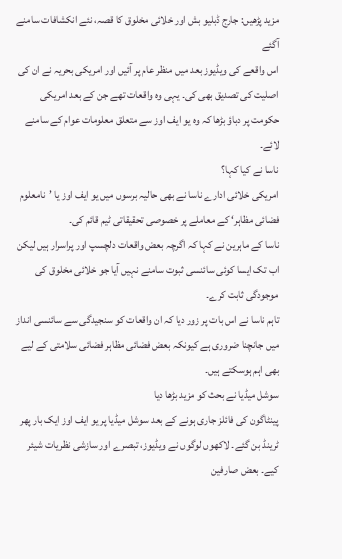مزید پڑھیں: جارج ڈبلیو بش اور خلائی مخلوق کا قصہ، نئے انکشافات سامنے آگئے
اس واقعے کی ویڈیوز بعد میں منظر عام پر آئیں اور امریکی بحریہ نے ان کی اصلیت کی تصدیق بھی کی۔ یہی وہ واقعات تھے جن کے بعد امریکی حکومت پر دباؤ بڑھا کہ وہ یو ایف اوز سے متعلق معلومات عوام کے سامنے لائے۔
ناسا نے کیا کہا؟
امریکی خلائی ادارے ناسا نے بھی حالیہ برسوں میں یو ایف اوز یا ’نامعلوم فضائی مظاہر‘ کے معاملے پر خصوصی تحقیقاتی ٹیم قائم کی۔
ناسا کے ماہرین نے کہا کہ اگرچہ بعض واقعات دلچسپ اور پراسرار ہیں لیکن اب تک ایسا کوئی سائنسی ثبوت سامنے نہیں آیا جو خلائی مخلوق کی موجودگی ثابت کرے۔
تاہم ناسا نے اس بات پر زور دیا کہ ان واقعات کو سنجیدگی سے سائنسی انداز میں جانچنا ضروری ہے کیونکہ بعض فضائی مظاہر فضائی سلامتی کے لیے بھی اہم ہوسکتے ہیں۔
سوشل میڈیا نے بحث کو مزید بڑھا دیا
پینٹاگون کی فائلز جاری ہونے کے بعد سوشل میڈیا پر یو ایف اوز ایک بار پھر ٹرینڈ بن گئے۔ لاکھوں لوگوں نے ویڈیوز، تبصرے اور سازشی نظریات شیئر کیے۔ بعض صارفین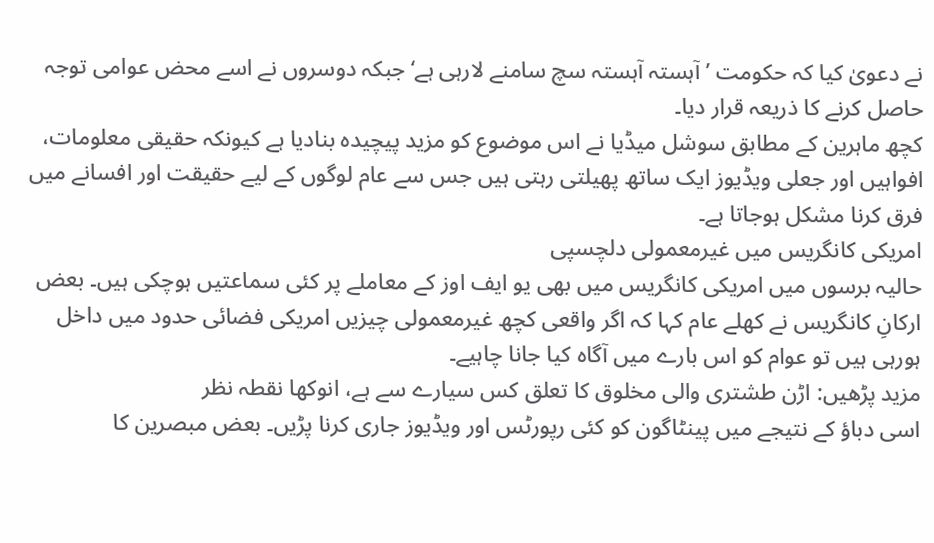نے دعویٰ کیا کہ حکومت ’آہستہ آہستہ سچ سامنے لارہی ہے‘ جبکہ دوسروں نے اسے محض عوامی توجہ حاصل کرنے کا ذریعہ قرار دیا۔
کچھ ماہرین کے مطابق سوشل میڈیا نے اس موضوع کو مزید پیچیدہ بنادیا ہے کیونکہ حقیقی معلومات، افواہیں اور جعلی ویڈیوز ایک ساتھ پھیلتی رہتی ہیں جس سے عام لوگوں کے لیے حقیقت اور افسانے میں فرق کرنا مشکل ہوجاتا ہے۔
امریکی کانگریس میں غیرمعمولی دلچسپی
حالیہ برسوں میں امریکی کانگریس میں بھی یو ایف اوز کے معاملے پر کئی سماعتیں ہوچکی ہیں۔ بعض ارکانِ کانگریس نے کھلے عام کہا کہ اگر واقعی کچھ غیرمعمولی چیزیں امریکی فضائی حدود میں داخل ہورہی ہیں تو عوام کو اس بارے میں آگاہ کیا جانا چاہیے۔
مزید پڑھیں: اڑن طشتری والی مخلوق کا تعلق کس سیارے سے ہے، انوکھا نقطہ نظر
اسی دباؤ کے نتیجے میں پینٹاگون کو کئی رپورٹس اور ویڈیوز جاری کرنا پڑیں۔ بعض مبصرین کا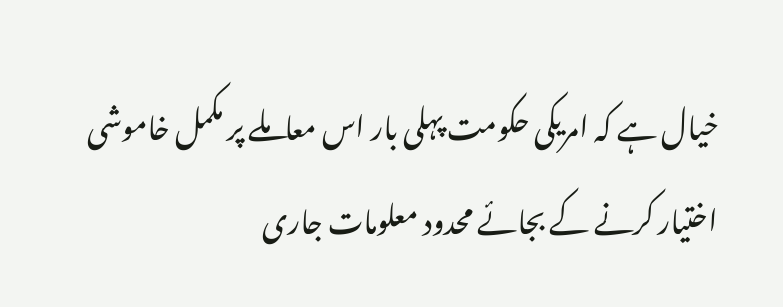خیال ہے کہ امریکی حکومت پہلی بار اس معاملے پر مکمل خاموشی اختیار کرنے کے بجائے محدود معلومات جاری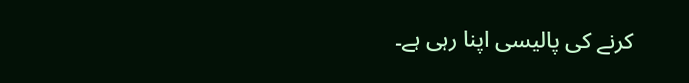کرنے کی پالیسی اپنا رہی ہے۔